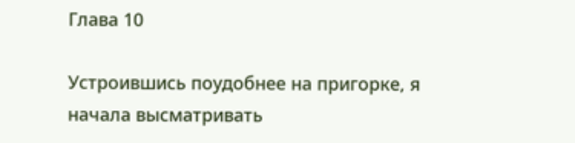Глава 10

Устроившись поудобнее на пригорке, я начала высматривать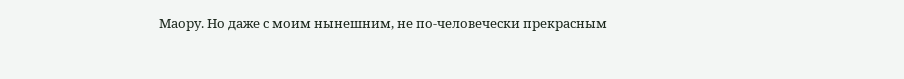Маору. Но даже с моим нынешним, не по-человечески прекрасным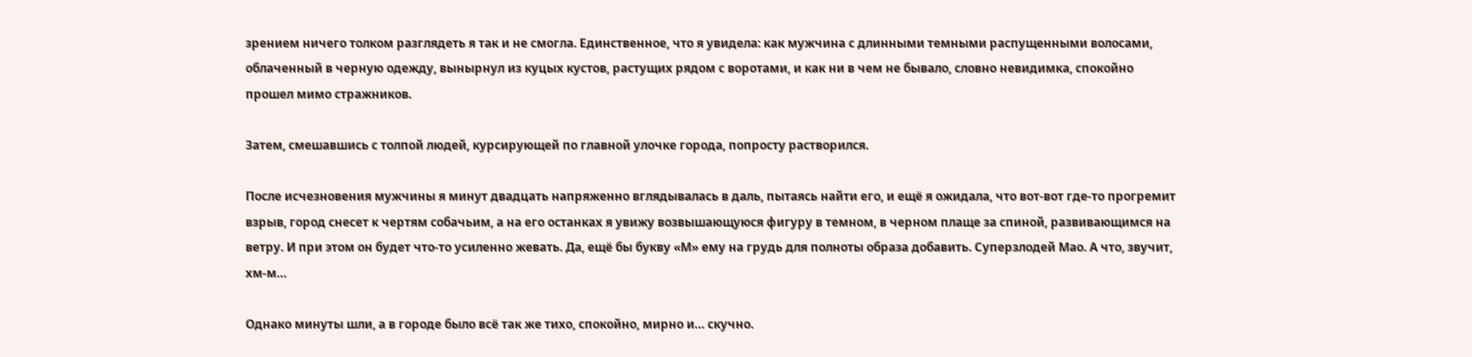зрением ничего толком разглядеть я так и не смогла. Единственное, что я увидела: как мужчина с длинными темными распущенными волосами, облаченный в черную одежду, вынырнул из куцых кустов, растущих рядом с воротами, и как ни в чем не бывало, словно невидимка, спокойно прошел мимо стражников.

Затем, смешавшись с толпой людей, курсирующей по главной улочке города, попросту растворился.

После исчезновения мужчины я минут двадцать напряженно вглядывалась в даль, пытаясь найти его, и ещё я ожидала, что вот-вот где-то прогремит взрыв, город снесет к чертям собачьим, а на его останках я увижу возвышающуюся фигуру в темном, в черном плаще за спиной, развивающимся на ветру. И при этом он будет что-то усиленно жевать. Да, ещё бы букву «М» ему на грудь для полноты образа добавить. Суперзлодей Мао. А что, звучит, хм-м…

Однако минуты шли, а в городе было всё так же тихо, спокойно, мирно и… скучно.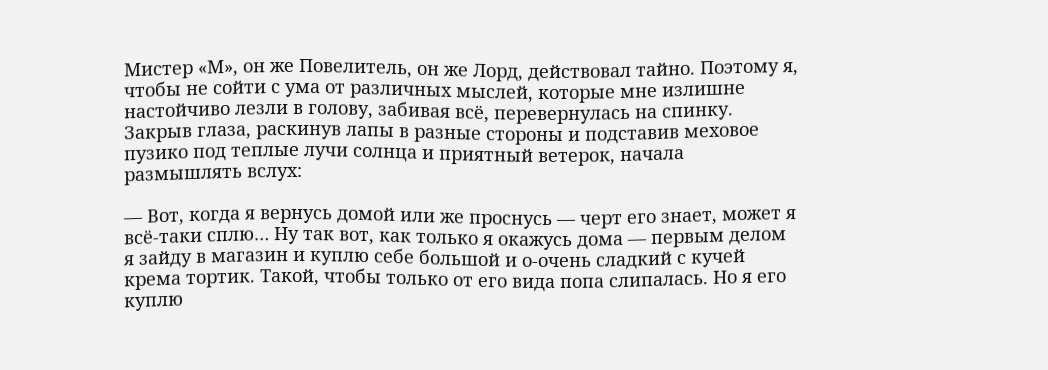Мистер «М», он же Повелитель, он же Лорд, действовал тайно. Поэтому я, чтобы не сойти с ума от различных мыслей, которые мне излишне настойчиво лезли в голову, забивая всё, перевернулась на спинку. Закрыв глаза, раскинув лапы в разные стороны и подставив меховое пузико под теплые лучи солнца и приятный ветерок, начала размышлять вслух:

— Вот, когда я вернусь домой или же проснусь — черт его знает, может я всё-таки сплю… Ну так вот, как только я окажусь дома — первым делом я зайду в магазин и куплю себе большой и о-очень сладкий с кучей крема тортик. Такой, чтобы только от его вида попа слипалась. Но я его куплю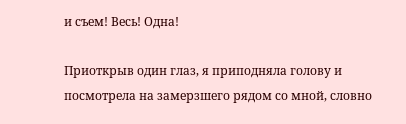и съем! Весь! Одна!

Приоткрыв один глаз, я приподняла голову и посмотрела на замерзшего рядом со мной, словно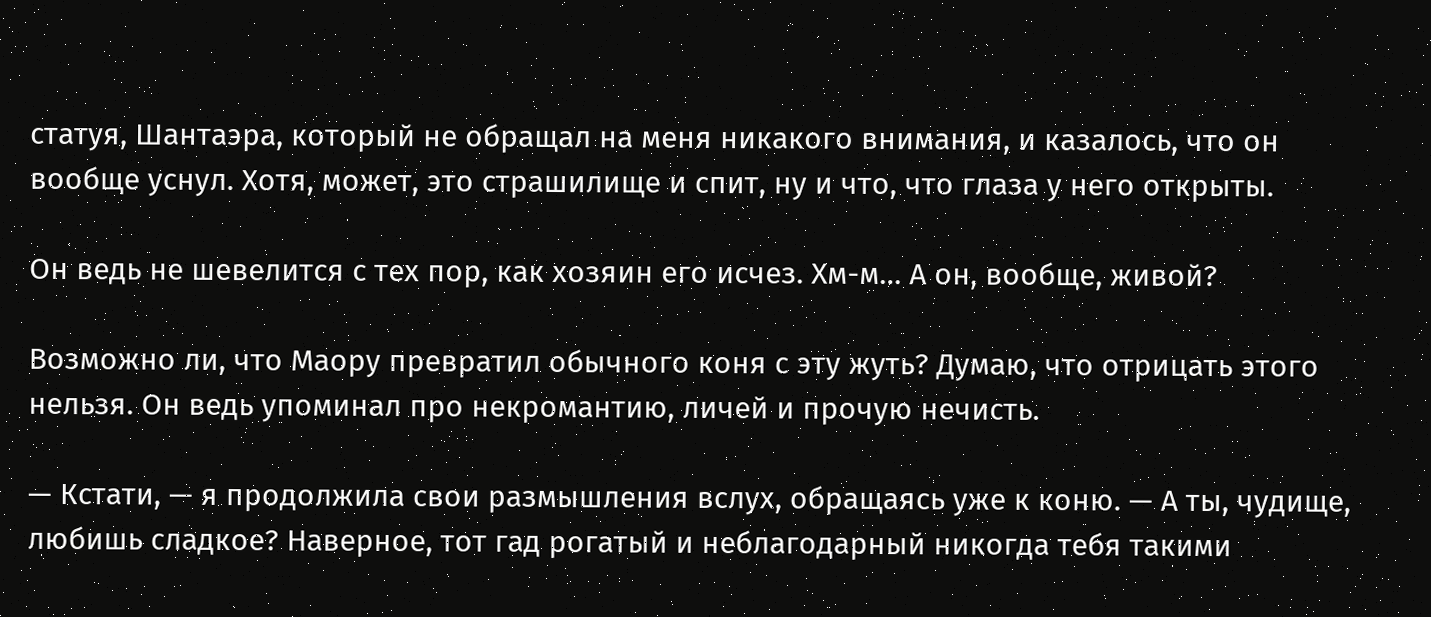статуя, Шантаэра, который не обращал на меня никакого внимания, и казалось, что он вообще уснул. Хотя, может, это страшилище и спит, ну и что, что глаза у него открыты.

Он ведь не шевелится с тех пор, как хозяин его исчез. Хм-м… А он, вообще, живой?

Возможно ли, что Маору превратил обычного коня с эту жуть? Думаю, что отрицать этого нельзя. Он ведь упоминал про некромантию, личей и прочую нечисть.

— Кстати, — я продолжила свои размышления вслух, обращаясь уже к коню. — А ты, чудище, любишь сладкое? Наверное, тот гад рогатый и неблагодарный никогда тебя такими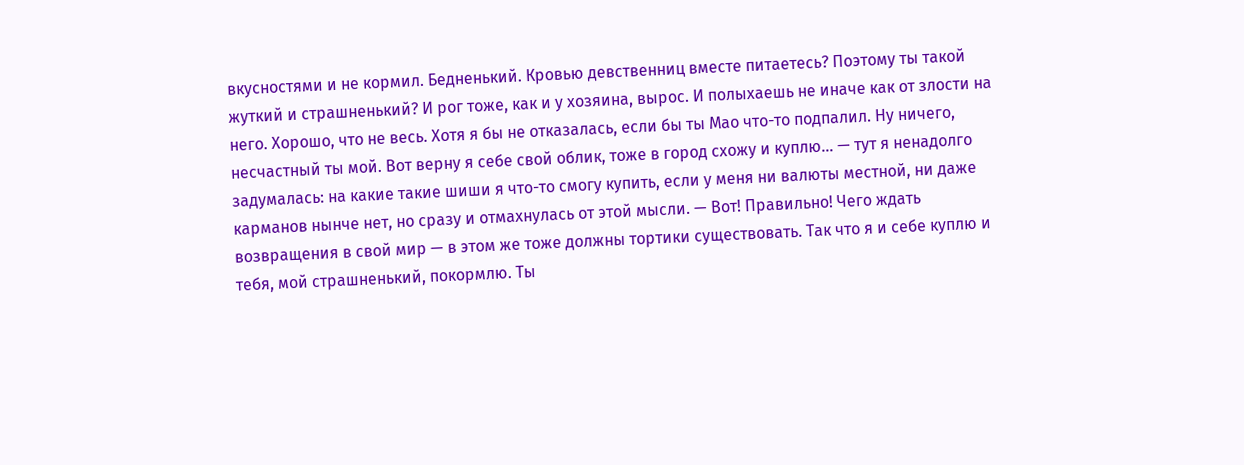вкусностями и не кормил. Бедненький. Кровью девственниц вместе питаетесь? Поэтому ты такой жуткий и страшненький? И рог тоже, как и у хозяина, вырос. И полыхаешь не иначе как от злости на него. Хорошо, что не весь. Хотя я бы не отказалась, если бы ты Мао что-то подпалил. Ну ничего, несчастный ты мой. Вот верну я себе свой облик, тоже в город схожу и куплю… — тут я ненадолго задумалась: на какие такие шиши я что-то смогу купить, если у меня ни валюты местной, ни даже карманов нынче нет, но сразу и отмахнулась от этой мысли. — Вот! Правильно! Чего ждать возвращения в свой мир — в этом же тоже должны тортики существовать. Так что я и себе куплю и тебя, мой страшненький, покормлю. Ты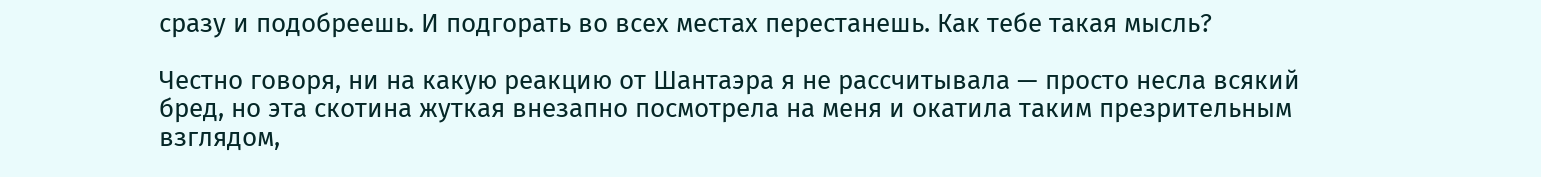сразу и подобреешь. И подгорать во всех местах перестанешь. Как тебе такая мысль?

Честно говоря, ни на какую реакцию от Шантаэра я не рассчитывала — просто несла всякий бред, но эта скотина жуткая внезапно посмотрела на меня и окатила таким презрительным взглядом,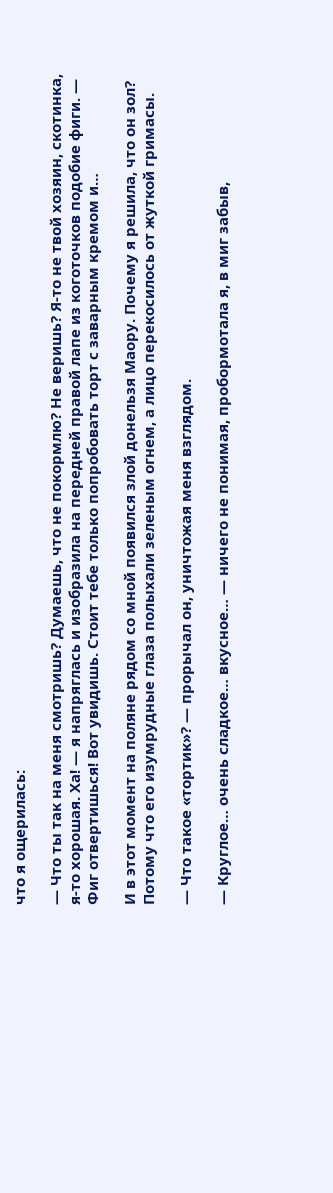что я ощерилась:

— Что ты так на меня смотришь? Думаешь, что не покормлю? Не веришь? Я-то не твой хозяин, скотинка, я-то хорошая. Ха! — я напряглась и изобразила на передней правой лапе из коготочков подобие фиги. — Фиг отвертишься! Вот увидишь. Стоит тебе только попробовать торт с заварным кремом и…

И в этот момент на поляне рядом со мной появился злой донельзя Маору. Почему я решила, что он зол? Потому что его изумрудные глаза полыхали зеленым огнем, а лицо перекосилось от жуткой гримасы.

— Что такое «тортик»? — прорычал он, уничтожая меня взглядом.

— Круглое… очень сладкое… вкусное… — ничего не понимая, пробормотала я, в миг забыв,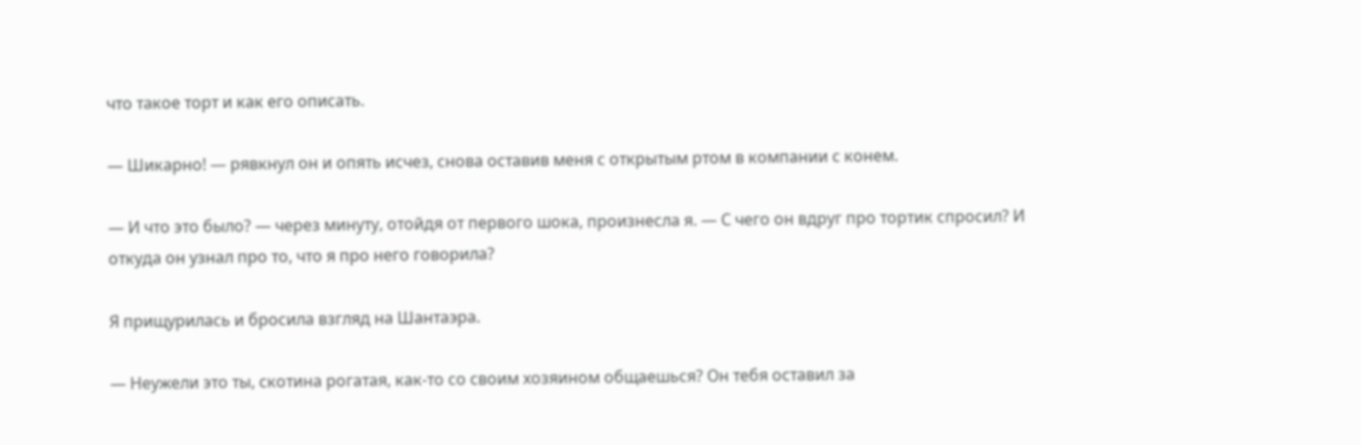что такое торт и как его описать.

— Шикарно! — рявкнул он и опять исчез, снова оставив меня с открытым ртом в компании с конем.

— И что это было? — через минуту, отойдя от первого шока, произнесла я. — С чего он вдруг про тортик спросил? И откуда он узнал про то, что я про него говорила?

Я прищурилась и бросила взгляд на Шантаэра.

— Неужели это ты, скотина рогатая, как-то со своим хозяином общаешься? Он тебя оставил за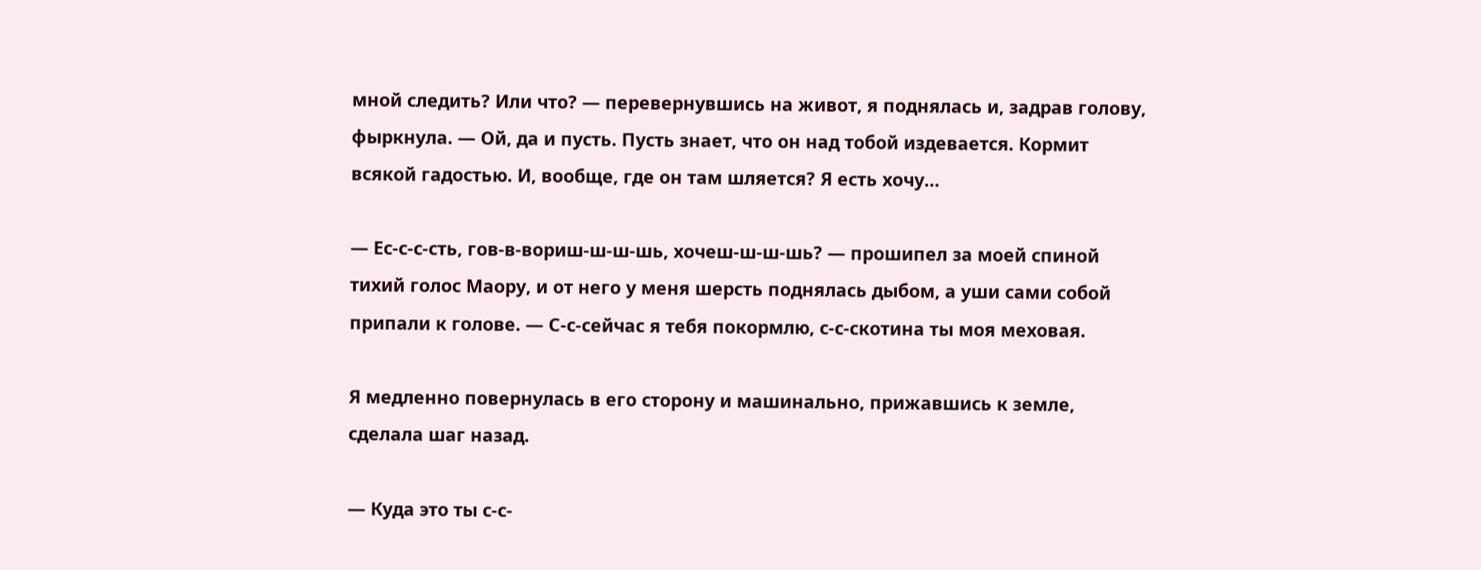мной следить? Или что? — перевернувшись на живот, я поднялась и, задрав голову, фыркнула. — Ой, да и пусть. Пусть знает, что он над тобой издевается. Кормит всякой гадостью. И, вообще, где он там шляется? Я есть хочу…

— Ес-с-с-сть, гов-в-вориш-ш-ш-шь, хочеш-ш-ш-шь? — прошипел за моей спиной тихий голос Маору, и от него у меня шерсть поднялась дыбом, а уши сами собой припали к голове. — С-с-сейчас я тебя покормлю, с-с-скотина ты моя меховая.

Я медленно повернулась в его сторону и машинально, прижавшись к земле, сделала шаг назад.

— Куда это ты с-с-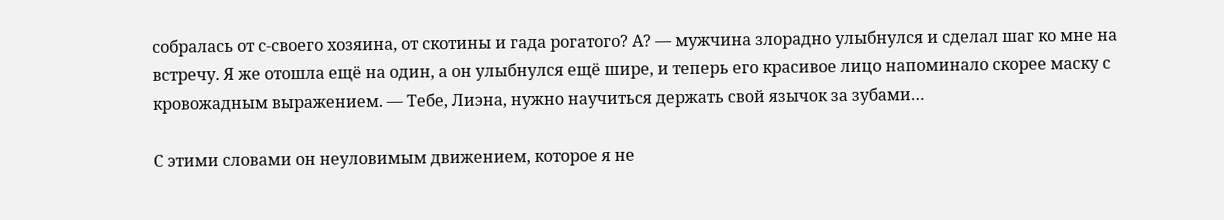собралась от с-своего хозяина, от скотины и гада рогатого? А? — мужчина злорадно улыбнулся и сделал шаг ко мне на встречу. Я же отошла ещё на один, а он улыбнулся ещё шире, и теперь его красивое лицо напоминало скорее маску с кровожадным выражением. — Тебе, Лиэна, нужно научиться держать свой язычок за зубами…

С этими словами он неуловимым движением, которое я не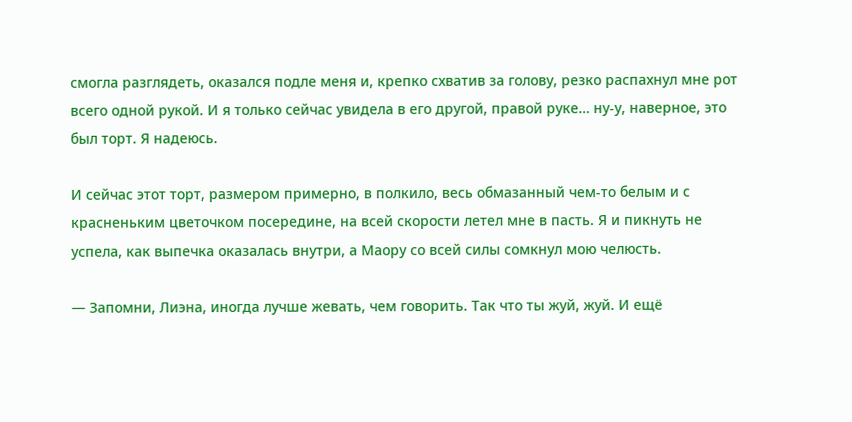смогла разглядеть, оказался подле меня и, крепко схватив за голову, резко распахнул мне рот всего одной рукой. И я только сейчас увидела в его другой, правой руке… ну-у, наверное, это был торт. Я надеюсь.

И сейчас этот торт, размером примерно, в полкило, весь обмазанный чем-то белым и с красненьким цветочком посередине, на всей скорости летел мне в пасть. Я и пикнуть не успела, как выпечка оказалась внутри, а Маору со всей силы сомкнул мою челюсть.

— Запомни, Лиэна, иногда лучше жевать, чем говорить. Так что ты жуй, жуй. И ещё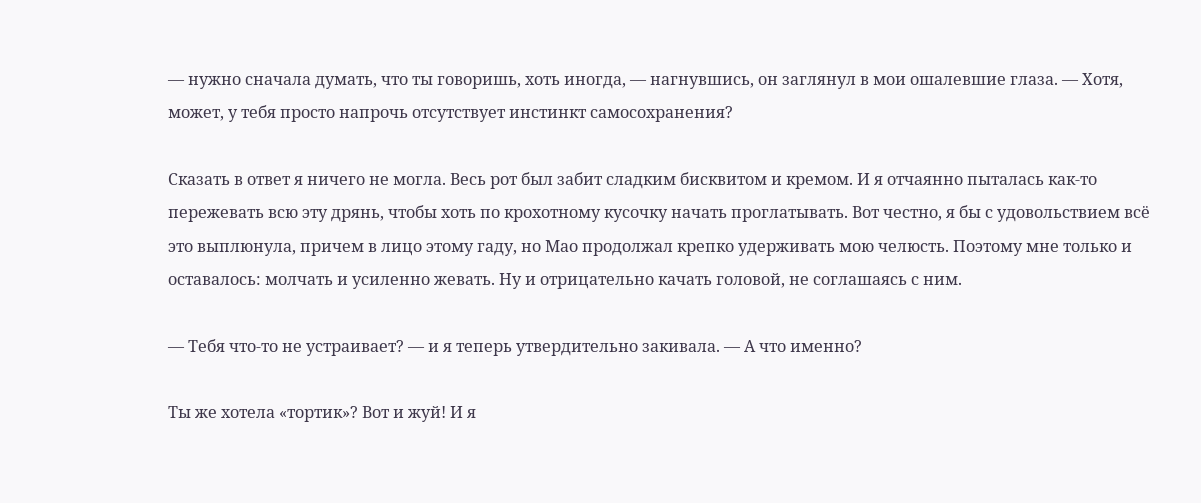— нужно сначала думать, что ты говоришь, хоть иногда, — нагнувшись, он заглянул в мои ошалевшие глаза. — Хотя, может, у тебя просто напрочь отсутствует инстинкт самосохранения?

Сказать в ответ я ничего не могла. Весь рот был забит сладким бисквитом и кремом. И я отчаянно пыталась как-то пережевать всю эту дрянь, чтобы хоть по крохотному кусочку начать проглатывать. Вот честно, я бы с удовольствием всё это выплюнула, причем в лицо этому гаду, но Мао продолжал крепко удерживать мою челюсть. Поэтому мне только и оставалось: молчать и усиленно жевать. Ну и отрицательно качать головой, не соглашаясь с ним.

— Тебя что-то не устраивает? — и я теперь утвердительно закивала. — А что именно?

Ты же хотела «тортик»? Вот и жуй! И я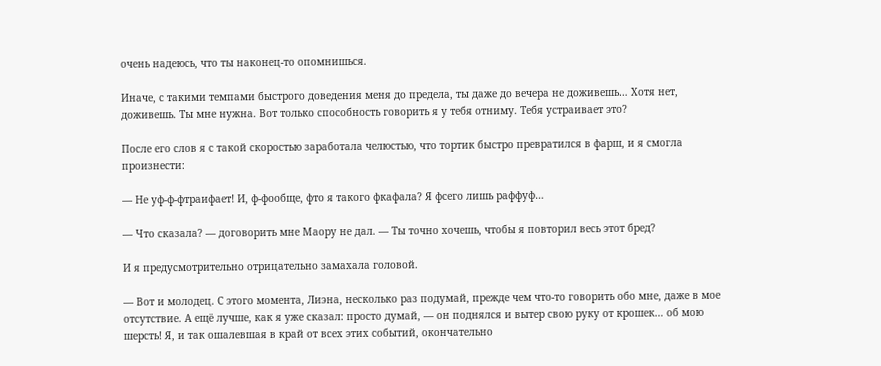очень надеюсь, что ты наконец-то опомнишься.

Иначе, с такими темпами быстрого доведения меня до предела, ты даже до вечера не доживешь… Хотя нет, доживешь. Ты мне нужна. Вот только способность говорить я у тебя отниму. Тебя устраивает это?

После его слов я с такой скоростью заработала челюстью, что тортик быстро превратился в фарш, и я смогла произнести:

— Не уф-ф-фтраифает! И, ф-фообще, фто я такого фкафала? Я фсего лишь раффуф…

— Что сказала? — договорить мне Маору не дал. — Ты точно хочешь, чтобы я повторил весь этот бред?

И я предусмотрительно отрицательно замахала головой.

— Вот и молодец. С этого момента, Лиэна, несколько раз подумай, прежде чем что-то говорить обо мне, даже в мое отсутствие. А ещё лучше, как я уже сказал: просто думай, — он поднялся и вытер свою руку от крошек… об мою шерсть! Я, и так ошалевшая в край от всех этих событий, окончательно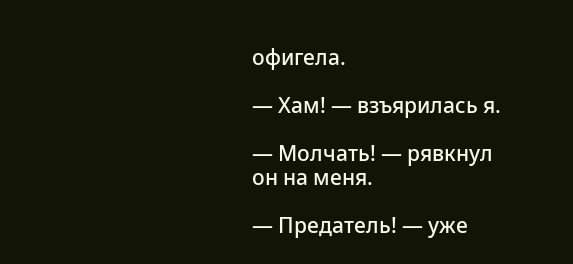офигела.

— Хам! — взъярилась я.

— Молчать! — рявкнул он на меня.

— Предатель! — уже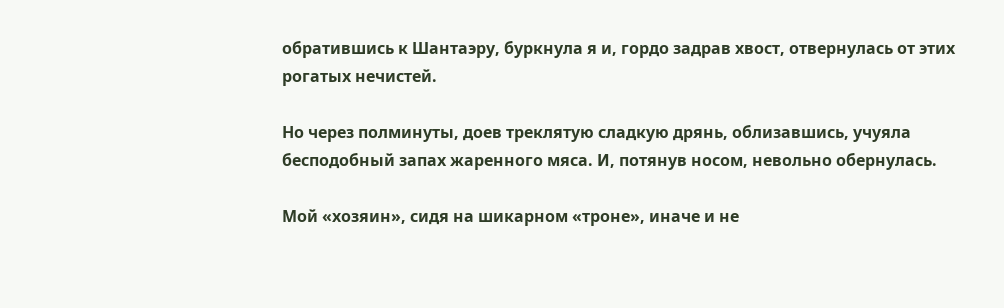обратившись к Шантаэру, буркнула я и, гордо задрав хвост, отвернулась от этих рогатых нечистей.

Но через полминуты, доев треклятую сладкую дрянь, облизавшись, учуяла бесподобный запах жаренного мяса. И, потянув носом, невольно обернулась.

Мой «хозяин», сидя на шикарном «троне», иначе и не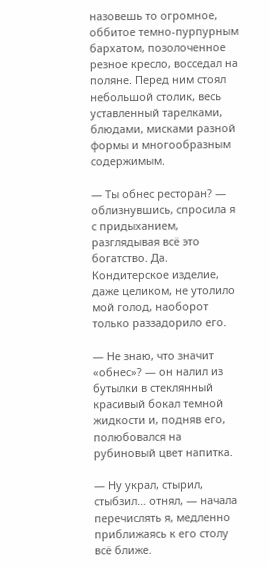назовешь то огромное, оббитое темно-пурпурным бархатом, позолоченное резное кресло, восседал на поляне. Перед ним стоял небольшой столик, весь уставленный тарелками, блюдами, мисками разной формы и многообразным содержимым.

— Ты обнес ресторан? — облизнувшись, спросила я с придыханием, разглядывая всё это богатство. Да. Кондитерское изделие, даже целиком, не утолило мой голод, наоборот только раззадорило его.

— Не знаю, что значит «обнес»? — он налил из бутылки в стеклянный красивый бокал темной жидкости и, подняв его, полюбовался на рубиновый цвет напитка.

— Ну украл, стырил, стыбзил… отнял, — начала перечислять я, медленно приближаясь к его столу всё ближе.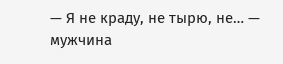— Я не краду, не тырю, не… — мужчина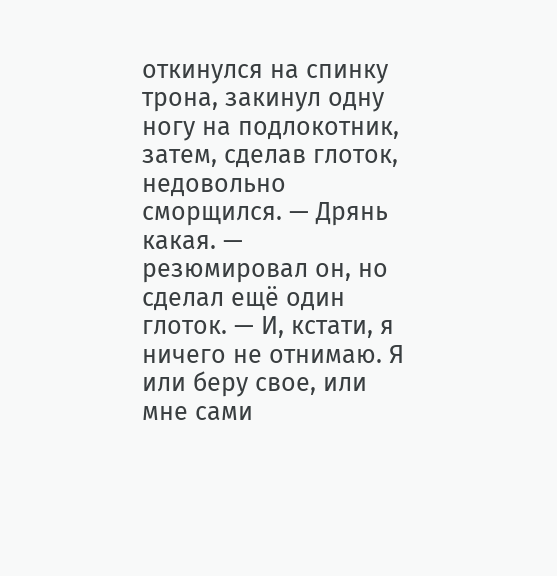откинулся на спинку трона, закинул одну ногу на подлокотник, затем, сделав глоток, недовольно сморщился. — Дрянь какая. — резюмировал он, но сделал ещё один глоток. — И, кстати, я ничего не отнимаю. Я или беру свое, или мне сами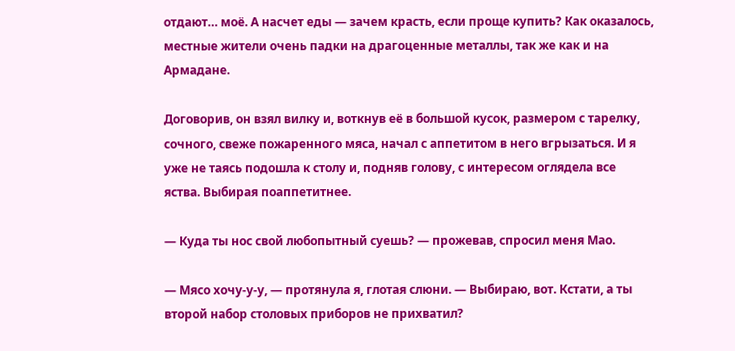отдают… моё. А насчет еды — зачем красть, если проще купить? Как оказалось, местные жители очень падки на драгоценные металлы, так же как и на Армадане.

Договорив, он взял вилку и, воткнув её в большой кусок, размером с тарелку, сочного, свеже пожаренного мяса, начал с аппетитом в него вгрызаться. И я уже не таясь подошла к столу и, подняв голову, с интересом оглядела все яства. Выбирая поаппетитнее.

— Куда ты нос свой любопытный суешь? — прожевав, спросил меня Мао.

— Мясо хочу-у-у, — протянула я, глотая слюни. — Выбираю, вот. Кстати, а ты второй набор столовых приборов не прихватил?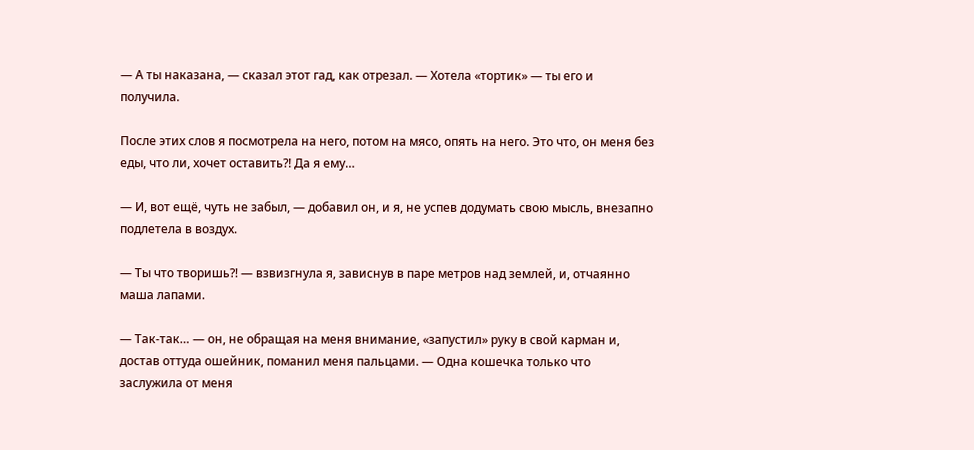— А ты наказана, — сказал этот гад, как отрезал. — Хотела «тортик» — ты его и получила.

После этих слов я посмотрела на него, потом на мясо, опять на него. Это что, он меня без еды, что ли, хочет оставить?! Да я ему…

— И, вот ещё, чуть не забыл, — добавил он, и я, не успев додумать свою мысль, внезапно подлетела в воздух.

— Ты что творишь?! — взвизгнула я, зависнув в паре метров над землей, и, отчаянно маша лапами.

— Так-так… — он, не обращая на меня внимание, «запустил» руку в свой карман и, достав оттуда ошейник, поманил меня пальцами. — Одна кошечка только что заслужила от меня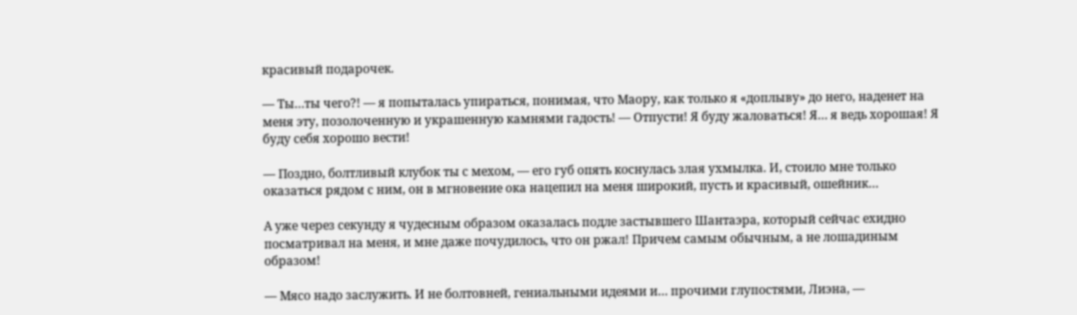красивый подарочек.

— Ты…ты чего?! — я попыталась упираться, понимая, что Маору, как только я «доплыву» до него, наденет на меня эту, позолоченную и украшенную камнями гадость! — Отпусти! Я буду жаловаться! Я… я ведь хорошая! Я буду себя хорошо вести!

— Поздно, болтливый клубок ты с мехом, — его губ опять коснулась злая ухмылка. И, стоило мне только оказаться рядом с ним, он в мгновение ока нацепил на меня широкий, пусть и красивый, ошейник…

А уже через секунду я чудесным образом оказалась подле застывшего Шантаэра, который сейчас ехидно посматривал на меня, и мне даже почудилось, что он ржал! Причем самым обычным, а не лошадиным образом!

— Мясо надо заслужить. И не болтовней, гениальными идеями и… прочими глупостями, Лиэна, —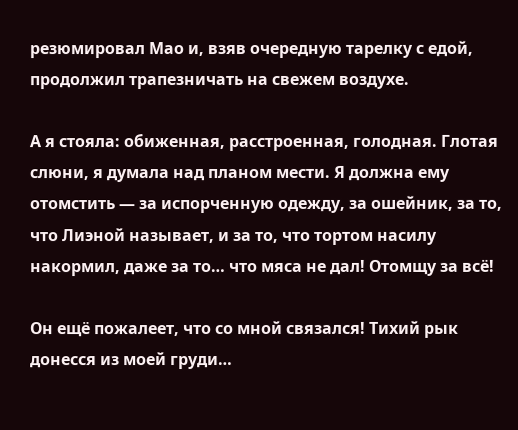резюмировал Мао и, взяв очередную тарелку с едой, продолжил трапезничать на свежем воздухе.

А я стояла: обиженная, расстроенная, голодная. Глотая слюни, я думала над планом мести. Я должна ему отомстить — за испорченную одежду, за ошейник, за то, что Лиэной называет, и за то, что тортом насилу накормил, даже за то… что мяса не дал! Отомщу за всё!

Он ещё пожалеет, что со мной связался! Тихий рык донесся из моей груди…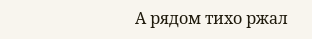А рядом тихо ржал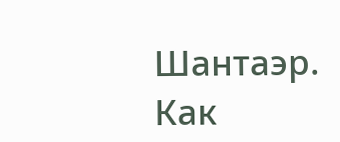Шантаэр. Как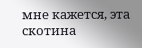мне кажется, эта скотина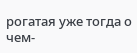рогатая уже тогда о чем-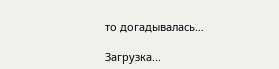то догадывалась…

Загрузка...